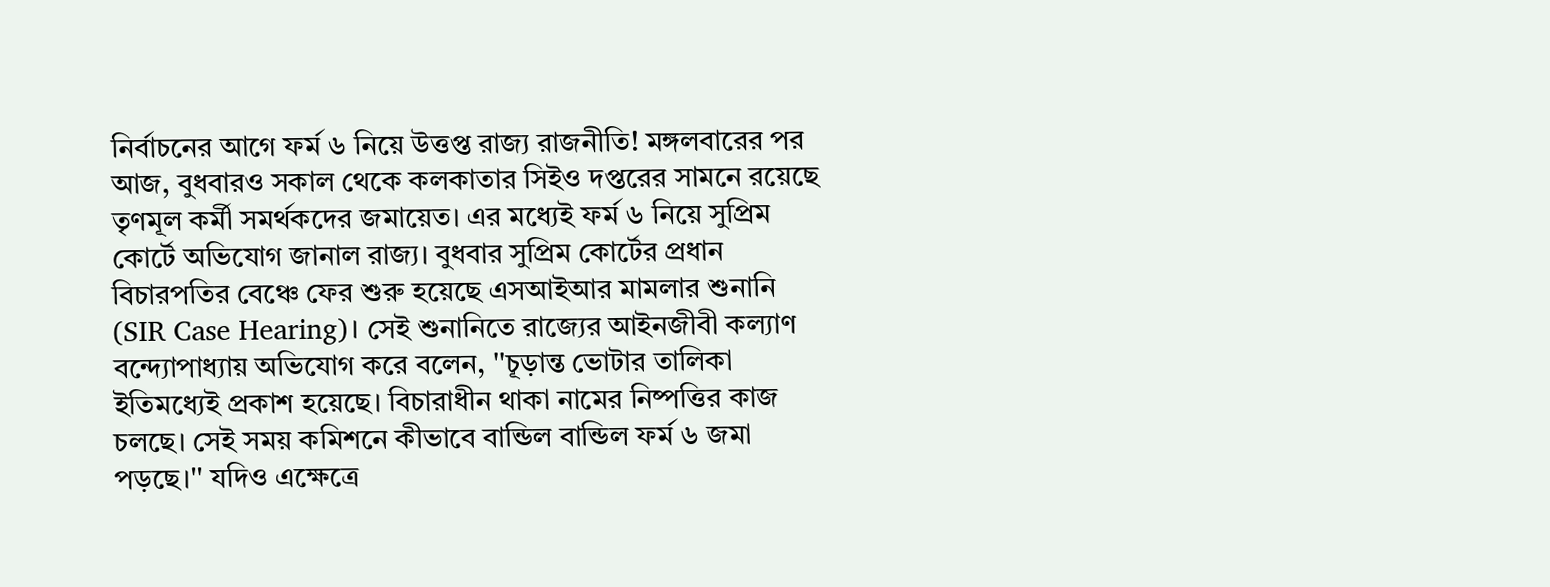নির্বাচনের আগে ফর্ম ৬ নিয়ে উত্তপ্ত রাজ্য রাজনীতি! মঙ্গলবারের পর আজ, বুধবারও সকাল থেকে কলকাতার সিইও দপ্তরের সামনে রয়েছে তৃণমূল কর্মী সমর্থকদের জমায়েত। এর মধ্যেই ফর্ম ৬ নিয়ে সুপ্রিম কোর্টে অভিযোগ জানাল রাজ্য। বুধবার সুপ্রিম কোর্টের প্রধান বিচারপতির বেঞ্চে ফের শুরু হয়েছে এসআইআর মামলার শুনানি (SIR Case Hearing)। সেই শুনানিতে রাজ্যের আইনজীবী কল্যাণ বন্দ্যোপাধ্যায় অভিযোগ করে বলেন, ''চূড়ান্ত ভোটার তালিকা ইতিমধ্যেই প্রকাশ হয়েছে। বিচারাধীন থাকা নামের নিষ্পত্তির কাজ চলছে। সেই সময় কমিশনে কীভাবে বান্ডিল বান্ডিল ফর্ম ৬ জমা পড়ছে।'' যদিও এক্ষেত্রে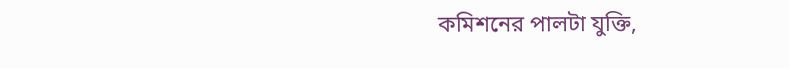কমিশনের পালটা যুক্তি,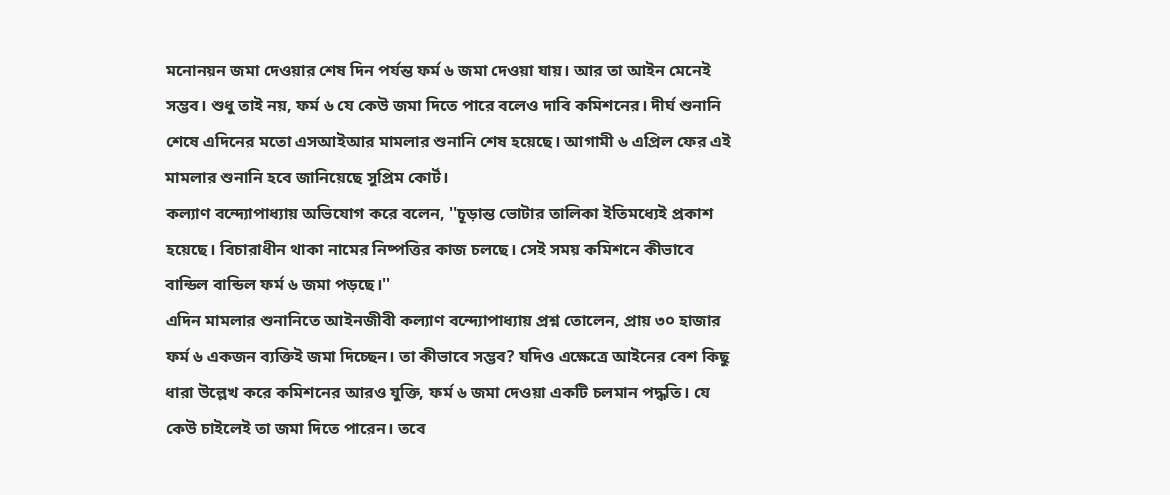মনোনয়ন জমা দেওয়ার শেষ দিন পর্যন্ত ফর্ম ৬ জমা দেওয়া যায়। আর তা আইন মেনেই সম্ভব। শুধু তাই নয়, ফর্ম ৬ যে কেউ জমা দিতে পারে বলেও দাবি কমিশনের। দীর্ঘ শুনানি শেষে এদিনের মতো এসআইআর মামলার শুনানি শেষ হয়েছে। আগামী ৬ এপ্রিল ফের এই মামলার শুনানি হবে জানিয়েছে সুপ্রিম কোর্ট।
কল্যাণ বন্দ্যোপাধ্যায় অভিযোগ করে বলেন, ''চূড়ান্ত ভোটার তালিকা ইতিমধ্যেই প্রকাশ হয়েছে। বিচারাধীন থাকা নামের নিষ্পত্তির কাজ চলছে। সেই সময় কমিশনে কীভাবে বান্ডিল বান্ডিল ফর্ম ৬ জমা পড়ছে।''
এদিন মামলার শুনানিতে আইনজীবী কল্যাণ বন্দ্যোপাধ্যায় প্রশ্ন তোলেন, প্রায় ৩০ হাজার ফর্ম ৬ একজন ব্যক্তিই জমা দিচ্ছেন। তা কীভাবে সম্ভব? যদিও এক্ষেত্রে আইনের বেশ কিছু ধারা উল্লেখ করে কমিশনের আরও যুক্তি, ফর্ম ৬ জমা দেওয়া একটি চলমান পদ্ধতি। যে কেউ চাইলেই তা জমা দিতে পারেন। তবে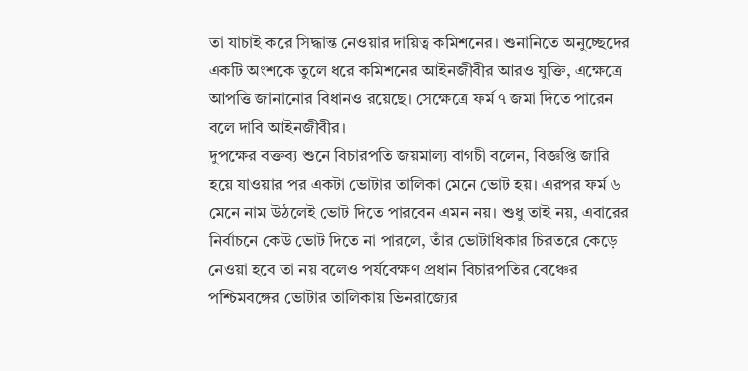তা যাচাই করে সিদ্ধান্ত নেওয়ার দায়িত্ব কমিশনের। শুনানিতে অনুচ্ছেদের একটি অংশকে তুলে ধরে কমিশনের আইনজীবীর আরও যুক্তি, এক্ষেত্রে আপত্তি জানানোর বিধানও রয়েছে। সেক্ষেত্রে ফর্ম ৭ জমা দিতে পারেন বলে দাবি আইনজীবীর।
দুপক্ষের বক্তব্য শুনে বিচারপতি জয়মাল্য বাগচী বলেন, বিজ্ঞপ্তি জারি হয়ে যাওয়ার পর একটা ভোটার তালিকা মেনে ভোট হয়। এরপর ফর্ম ৬ মেনে নাম উঠলেই ভোট দিতে পারবেন এমন নয়। শুধু তাই নয়, এবারের নির্বাচনে কেউ ভোট দিতে না পারলে, তাঁর ভোটাধিকার চিরতরে কেড়ে নেওয়া হবে তা নয় বলেও পর্যবেক্ষণ প্রধান বিচারপতির বেঞ্চের
পশ্চিমবঙ্গের ভোটার তালিকায় ভিনরাজ্যের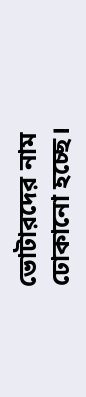ভোটারদের নাম ঢোকানো হচ্ছে।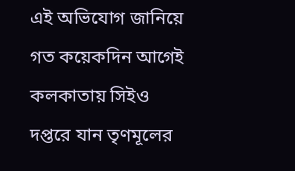এই অভিযোগ জানিয়ে গত কয়েকদিন আগেই কলকাতায় সিইও দপ্তরে যান তৃণমূলের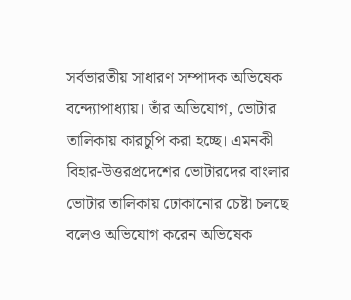সর্বভারতীয় সাধারণ সম্পাদক অভিষেক বন্দ্যোপাধ্যায়। তাঁর অভিযোগ, ভোটার তালিকায় কারচুপি করা হচ্ছে। এমনকী বিহার-উত্তরপ্রদেশের ভোটারদের বাংলার ভোটার তালিকায় ঢোকানোর চেষ্টা চলছে বলেও অভিযোগ করেন অভিষেক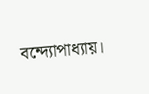বন্দ্যোপাধ্যায়।